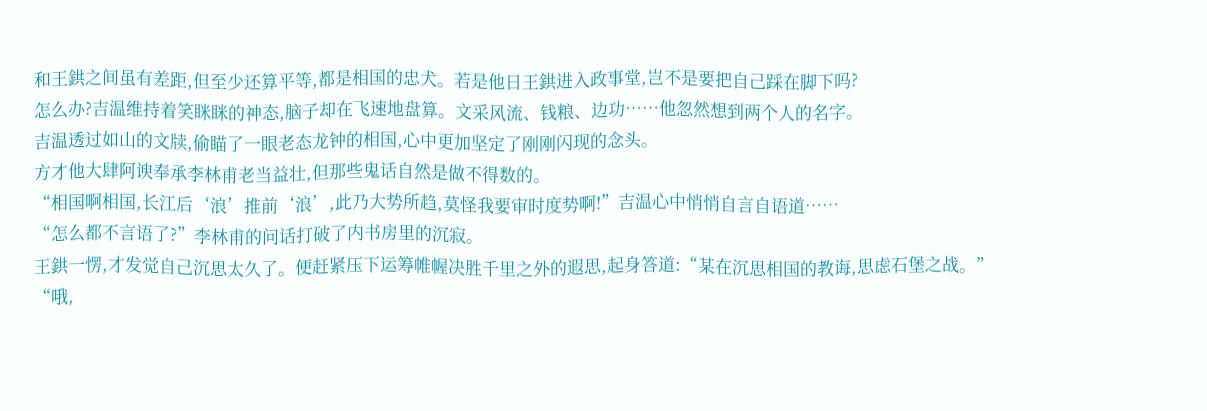和王鉷之间虽有差距,但至少还算平等,都是相国的忠犬。若是他日王鉷进入政事堂,岂不是要把自己踩在脚下吗?
怎么办?吉温维持着笑眯眯的神态,脑子却在飞速地盘算。文采风流、钱粮、边功……他忽然想到两个人的名字。
吉温透过如山的文牍,偷瞄了一眼老态龙钟的相国,心中更加坚定了刚刚闪现的念头。
方才他大肆阿谀奉承李林甫老当益壮,但那些鬼话自然是做不得数的。
“相国啊相国,长江后‘浪’推前‘浪’,此乃大势所趋,莫怪我要审时度势啊!”吉温心中悄悄自言自语道……
“怎么都不言语了?”李林甫的问话打破了内书房里的沉寂。
王鉷一愣,才发觉自己沉思太久了。便赶紧压下运筹帷幄决胜千里之外的遐思,起身答道:“某在沉思相国的教诲,思虑石堡之战。”
“哦,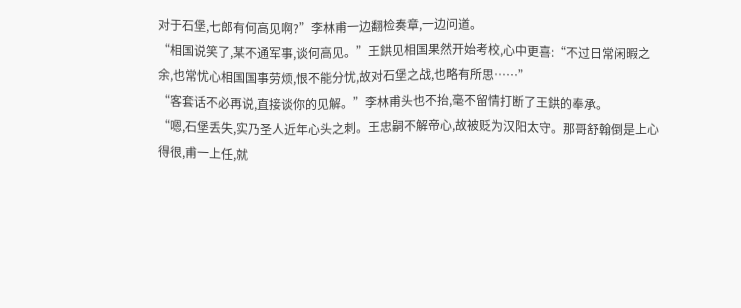对于石堡,七郎有何高见啊?”李林甫一边翻检奏章,一边问道。
“相国说笑了,某不通军事,谈何高见。”王鉷见相国果然开始考校,心中更喜:“不过日常闲暇之余,也常忧心相国国事劳烦,恨不能分忧,故对石堡之战,也略有所思……”
“客套话不必再说,直接谈你的见解。”李林甫头也不抬,毫不留情打断了王鉷的奉承。
“嗯,石堡丢失,实乃圣人近年心头之刺。王忠嗣不解帝心,故被贬为汉阳太守。那哥舒翰倒是上心得很,甫一上任,就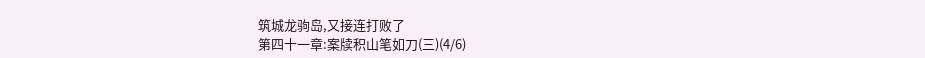筑城龙驹岛,又接连打败了
第四十一章:案牍积山笔如刀(三)(4/6)